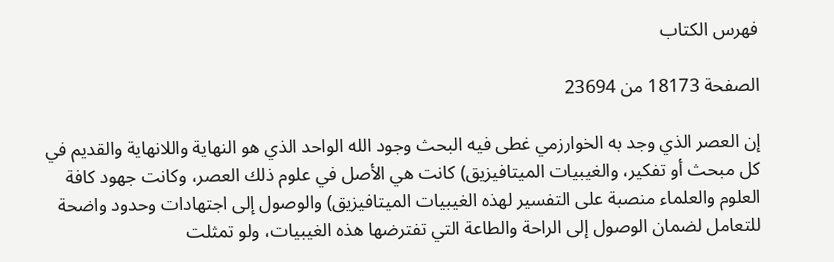فهرس الكتاب

الصفحة 18173 من 23694

إن العصر الذي وجد به الخوارزمي غطى فيه البحث وجود الله الواحد الذي هو النهاية واللانهاية والقديم في كل مبحث أو تفكير، والغيبيات الميتافيزيق) كانت هي الأصل في علوم ذلك العصر، وكانت جهود كافة العلوم والعلماء منصبة على التفسير لهذه الغيبيات الميتافيزيق) والوصول إلى اجتهادات وحدود واضحة للتعامل لضمان الوصول إلى الراحة والطاعة التي تفترضها هذه الغيبيات، ولو تمثلت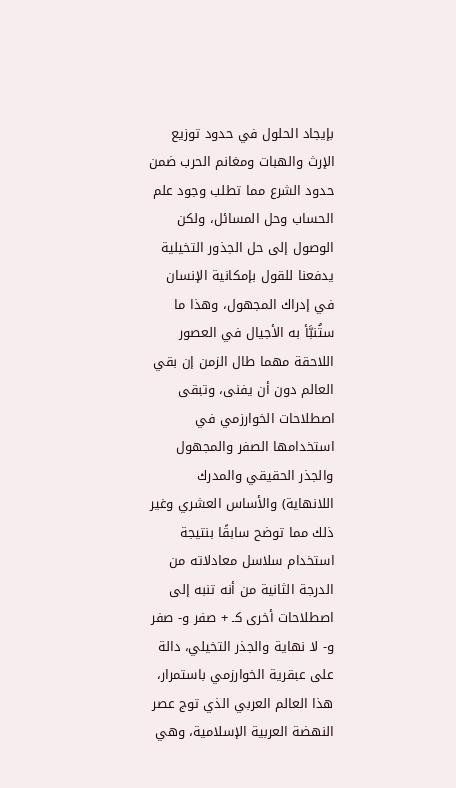بإيجاد الحلول في حدود توزيع الإرث والهبات ومغانم الحرب ضمن حدود الشرع مما تطلب وجود علم الحساب وحل المسائل، ولكن الوصول إلى حل الجذور التخيلية يدفعنا للقول بإمكانية الإنسان في إدراك المجهول، وهذا ما ستُنبَّأ به الأجيال في العصور اللاحقة مهما طال الزمن إن بقي العالم دون أن يفنى، وتبقى اصطلاحات الخوارزمي في استخدامها الصفر والمجهول والجذر الحقيقي والمدرك اللانهاية) والأساس العشري وغير ذلك مما توضح سابقًا بنتيجة استخدام سلاسل معادلاته من الدرجة الثانية من أنه تنبه إلى اصطلاحات أخرى كـ + صفر و- صفر و- لا نهاية والجذر التخيلي، دالة على عبقرية الخوارزمي باستمرار، هذا العالم العربي الذي توج عصر النهضة العربية الإسلامية، وهي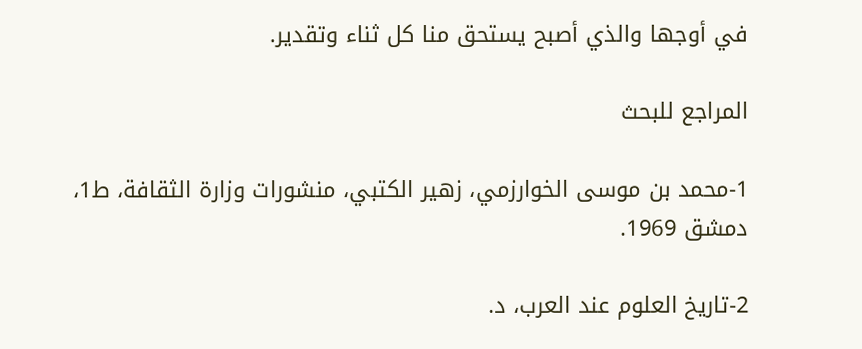في أوجها والذي أصبح يستحق منا كل ثناء وتقدير.

المراجع للبحث

1-محمد بن موسى الخوارزمي، زهير الكتبي، منشورات وزارة الثقافة، ط1، دمشق 1969.

2-تاريخ العلوم عند العرب، د.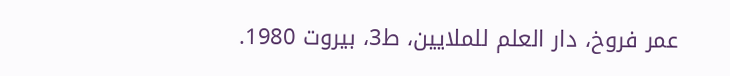عمر فروخ، دار العلم للملايين، ط3، بيروت 1980.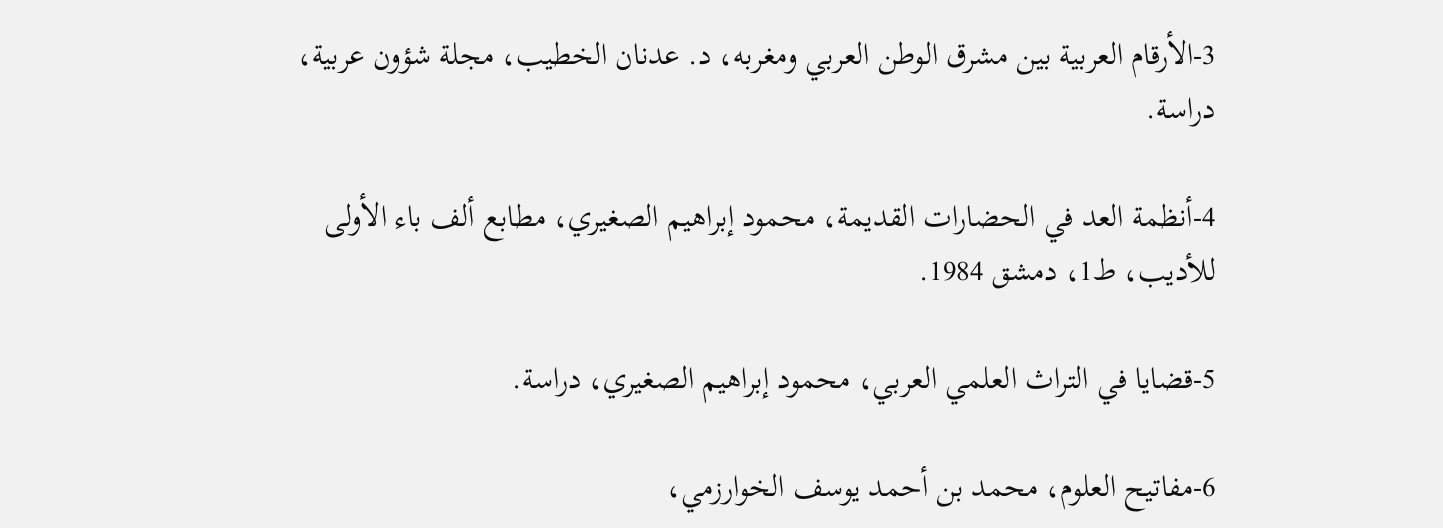3-الأرقام العربية بين مشرق الوطن العربي ومغربه، د. عدنان الخطيب، مجلة شؤون عربية، دراسة.

4-أنظمة العد في الحضارات القديمة، محمود إبراهيم الصغيري، مطابع ألف باء الأولى للأديب، ط1، دمشق 1984.

5-قضايا في التراث العلمي العربي، محمود إبراهيم الصغيري، دراسة.

6-مفاتيح العلوم، محمد بن أحمد يوسف الخوارزمي،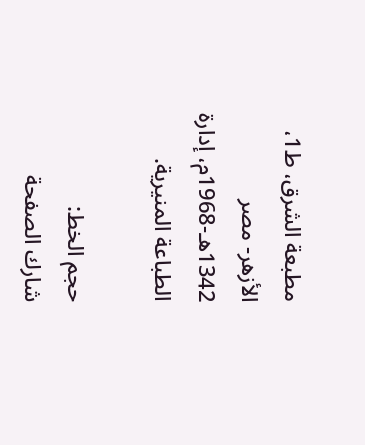مطبعة الشرق، ط1، الأزهر- مصر 1342هـ-1968م، إدارة الطباعة المنيرية.

حجم الخط:
شارك الصفحة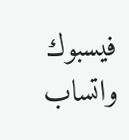فيسبوك واتساب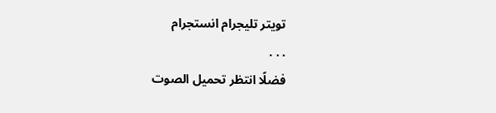تويتر تليجرام انستجرام
. . .
فضلًا انتظر تحميل الصوت